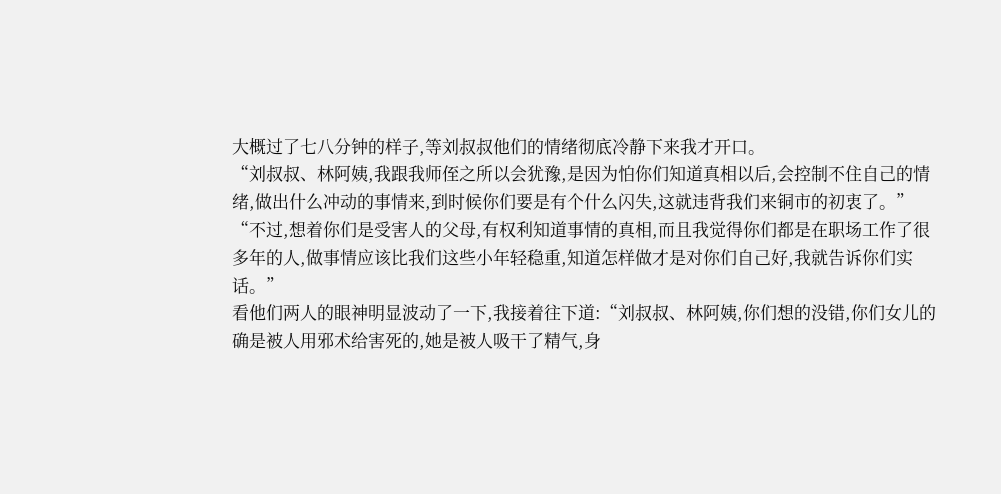大概过了七八分钟的样子,等刘叔叔他们的情绪彻底冷静下来我才开口。
“刘叔叔、林阿姨,我跟我师侄之所以会犹豫,是因为怕你们知道真相以后,会控制不住自己的情绪,做出什么冲动的事情来,到时候你们要是有个什么闪失,这就违背我们来铜市的初衷了。”
“不过,想着你们是受害人的父母,有权利知道事情的真相,而且我觉得你们都是在职场工作了很多年的人,做事情应该比我们这些小年轻稳重,知道怎样做才是对你们自己好,我就告诉你们实话。”
看他们两人的眼神明显波动了一下,我接着往下道:“刘叔叔、林阿姨,你们想的没错,你们女儿的确是被人用邪术给害死的,她是被人吸干了精气,身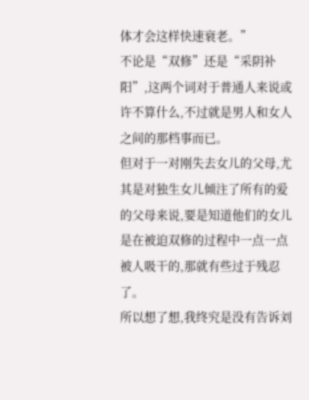体才会这样快速衰老。”
不论是“双修”还是“采阴补阳”,这两个词对于普通人来说或许不算什么,不过就是男人和女人之间的那档事而已。
但对于一对刚失去女儿的父母,尤其是对独生女儿倾注了所有的爱的父母来说,要是知道他们的女儿是在被迫双修的过程中一点一点被人吸干的,那就有些过于残忍了。
所以想了想,我终究是没有告诉刘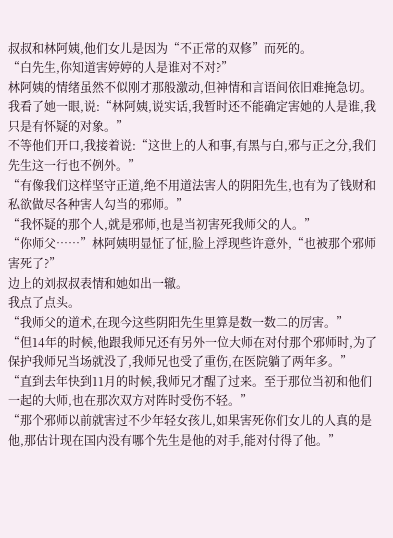叔叔和林阿姨,他们女儿是因为“不正常的双修”而死的。
“白先生,你知道害婷婷的人是谁对不对?”
林阿姨的情绪虽然不似刚才那般激动,但神情和言语间依旧难掩急切。
我看了她一眼,说:“林阿姨,说实话,我暂时还不能确定害她的人是谁,我只是有怀疑的对象。”
不等他们开口,我接着说:“这世上的人和事,有黑与白,邪与正之分,我们先生这一行也不例外。”
“有像我们这样坚守正道,绝不用道法害人的阴阳先生,也有为了钱财和私欲做尽各种害人勾当的邪师。”
“我怀疑的那个人,就是邪师,也是当初害死我师父的人。”
“你师父……”林阿姨明显怔了怔,脸上浮现些许意外,“也被那个邪师害死了?”
边上的刘叔叔表情和她如出一辙。
我点了点头。
“我师父的道术,在现今这些阴阳先生里算是数一数二的厉害。”
“但14年的时候,他跟我师兄还有另外一位大师在对付那个邪师时,为了保护我师兄当场就没了,我师兄也受了重伤,在医院躺了两年多。”
“直到去年快到11月的时候,我师兄才醒了过来。至于那位当初和他们一起的大师,也在那次双方对阵时受伤不轻。”
“那个邪师以前就害过不少年轻女孩儿,如果害死你们女儿的人真的是他,那估计现在国内没有哪个先生是他的对手,能对付得了他。”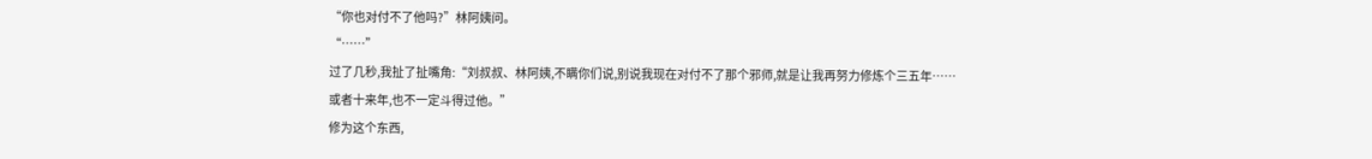“你也对付不了他吗?”林阿姨问。
“……”
过了几秒,我扯了扯嘴角:“刘叔叔、林阿姨,不瞒你们说,别说我现在对付不了那个邪师,就是让我再努力修炼个三五年……或者十来年,也不一定斗得过他。”
修为这个东西,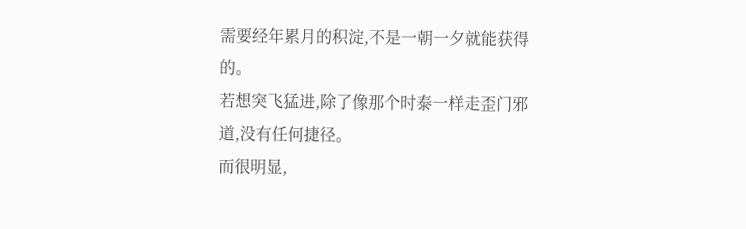需要经年累月的积淀,不是一朝一夕就能获得的。
若想突飞猛进,除了像那个时泰一样走歪门邪道,没有任何捷径。
而很明显,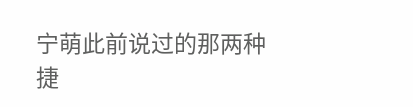宁萌此前说过的那两种捷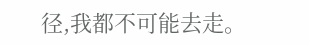径,我都不可能去走。